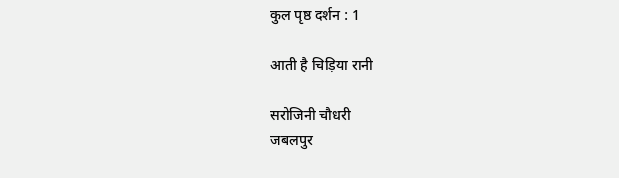कुल पृष्ठ दर्शन : 1

आती है चिड़िया रानी

सरोजिनी चौधरी
जबलपुर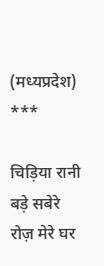(मध्यप्रदेश)
***

चिड़िया रानी बड़े सबेरे
रोज़ मेरे घर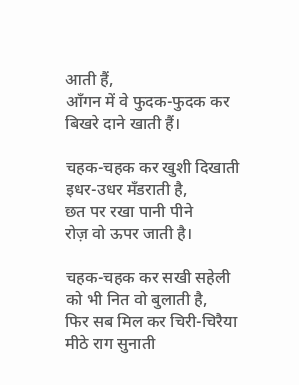आती हैं,
आँगन में वे फुदक-फुदक कर
बिखरे दाने खाती हैं।

चहक-चहक कर खुशी दिखाती
इधर-उधर मँडराती है,
छत पर रखा पानी पीने
रोज़ वो ऊपर जाती है।

चहक-चहक कर सखी सहेली
को भी नित वो बुलाती है,
फिर सब मिल कर चिरी-चिरैया
मीठे राग सुनाती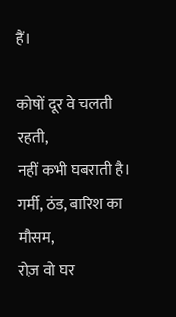हैं।

कोषों दूर वे चलती रहती,
नहीं कभी घबराती है।
गर्मी, ठंड, बारिश का मौसम,
रोज़ वो घर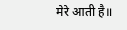मेरे आती है॥